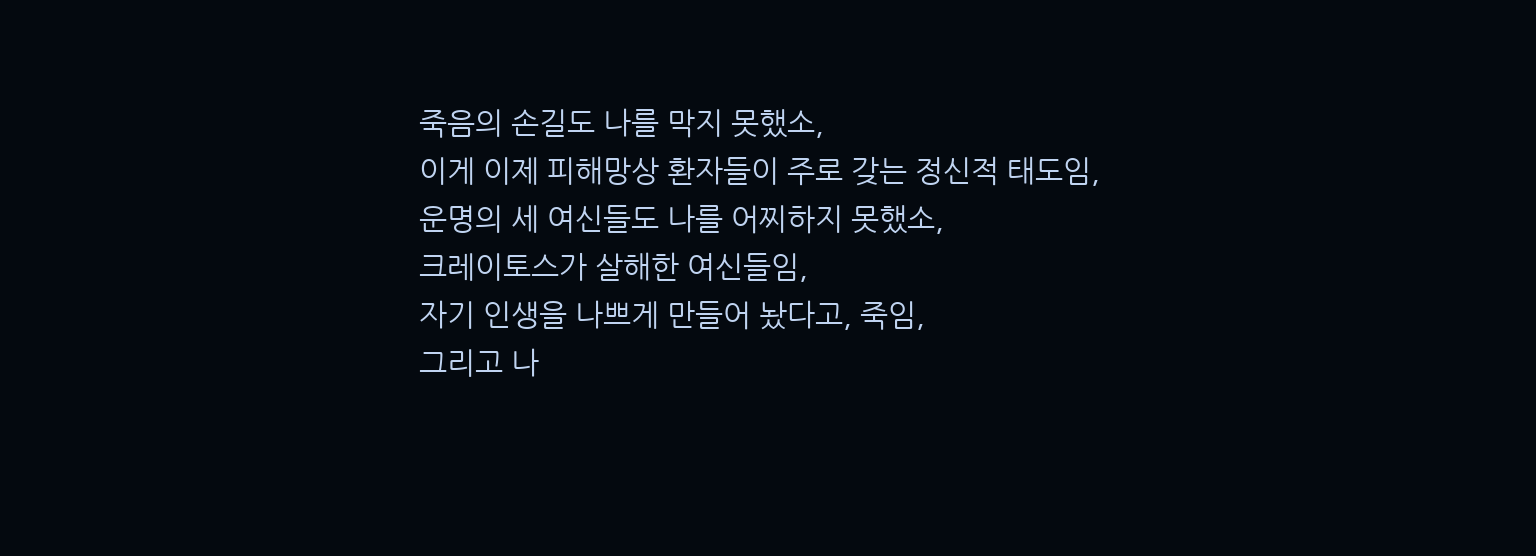죽음의 손길도 나를 막지 못했소,
이게 이제 피해망상 환자들이 주로 갖는 정신적 태도임,
운명의 세 여신들도 나를 어찌하지 못했소,
크레이토스가 살해한 여신들임,
자기 인생을 나쁘게 만들어 놨다고, 죽임,
그리고 나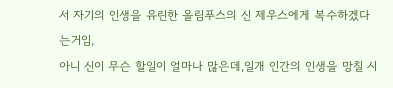서 자기의 인생을 유린한 올림푸스의 신 제우스에게 복수하겠다는거임,
아니 신이 무슨 할일이 얼마나 많은데,일개 인간의 인생을 망칠 시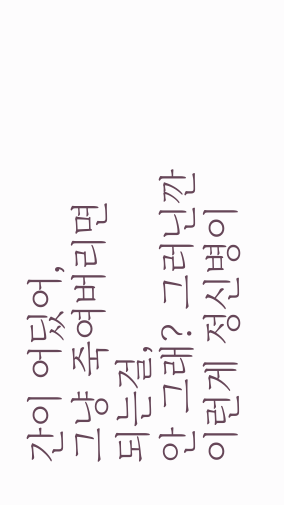간이 어딨어,
그냥 죽여버리면 되는걸,
안 그래? 그러닌깐 이런게 정신병이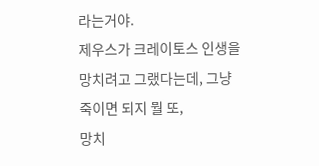라는거야.
제우스가 크레이토스 인생을 망치려고 그랬다는데, 그냥 죽이면 되지 뭘 또,
망치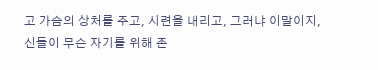고 가슴의 상처를 주고, 시련을 내리고, 그러냐 이말이지,
신들이 무슨 자기를 위해 존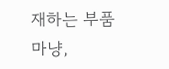재하는 부품마냥,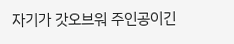자기가 갓오브워 주인공이긴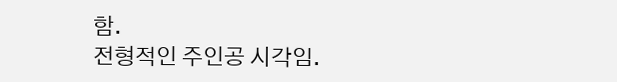함.
전형적인 주인공 시각임.